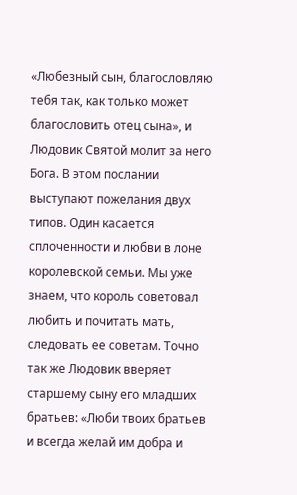«Любезный сын, благословляю тебя так, как только может благословить отец сына», и Людовик Святой молит за него Бога. В этом послании выступают пожелания двух типов. Один касается сплоченности и любви в лоне королевской семьи. Мы уже знаем, что король советовал любить и почитать мать, следовать ее советам. Точно так же Людовик вверяет старшему сыну его младших братьев: «Люби твоих братьев и всегда желай им добра и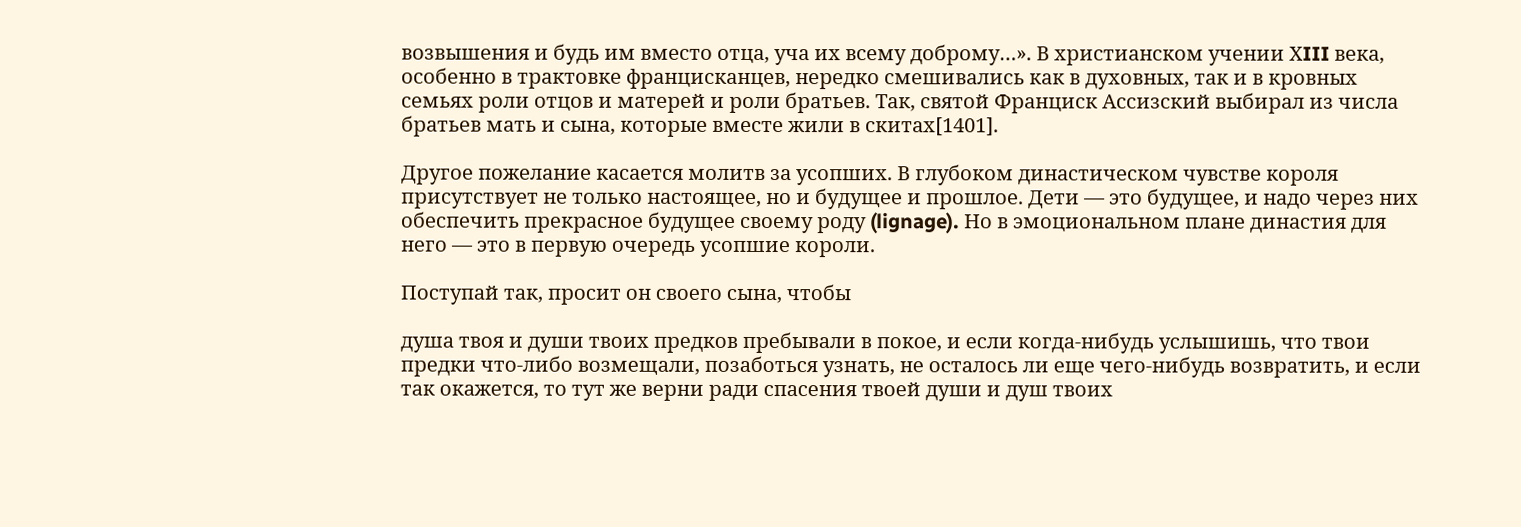возвышения и будь им вместо отца, уча их всему доброму…». В христианском учении ХIII века, особенно в трактовке францисканцев, нередко смешивались как в духовных, так и в кровных семьях роли отцов и матерей и роли братьев. Так, святой Франциск Ассизский выбирал из числа братьев мать и сына, которые вместе жили в скитах[1401].

Другое пожелание касается молитв за усопших. В глубоком династическом чувстве короля присутствует не только настоящее, но и будущее и прошлое. Дети — это будущее, и надо через них обеспечить прекрасное будущее своему роду (lignage). Но в эмоциональном плане династия для него — это в первую очередь усопшие короли.

Поступай так, просит он своего сына, чтобы

душа твоя и души твоих предков пребывали в покое, и если когда-нибудь услышишь, что твои предки что-либо возмещали, позаботься узнать, не осталось ли еще чего-нибудь возвратить, и если так окажется, то тут же верни ради спасения твоей души и душ твоих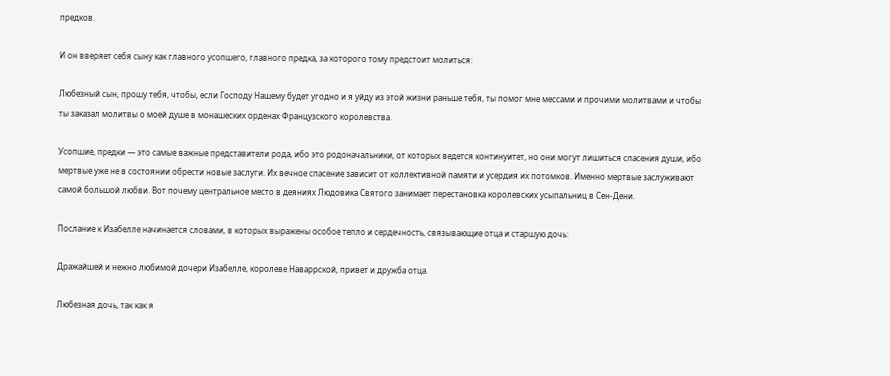предков.

И он вверяет себя сыну как главного усопшего, главного предка, за которого тому предстоит молиться:

Любезный сын, прошу тебя, чтобы, если Господу Нашему будет угодно и я уйду из этой жизни раньше тебя, ты помог мне мессами и прочими молитвами и чтобы ты заказал молитвы о моей душе в монашеских орденах Французского королевства.

Усопшие, предки — это самые важные представители рода, ибо это родоначальники, от которых ведется континуитет, но они могут лишиться спасения души, ибо мертвые уже не в состоянии обрести новые заслуги. Их вечное спасение зависит от коллективной памяти и усердия их потомков. Именно мертвые заслуживают самой большой любви. Вот почему центральное место в деяниях Людовика Святого занимает перестановка королевских усыпальниц в Сен-Дени.

Послание к Изабелле начинается словами, в которых выражены особое тепло и сердечность, связывающие отца и старшую дочь:

Дражайшей и нежно любимой дочери Изабелле, королеве Наваррской, привет и дружба отца.

Любезная дочь, так как я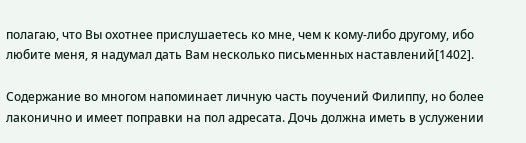полагаю, что Вы охотнее прислушаетесь ко мне, чем к кому-либо другому, ибо любите меня, я надумал дать Вам несколько письменных наставлений[1402].

Содержание во многом напоминает личную часть поучений Филиппу, но более лаконично и имеет поправки на пол адресата. Дочь должна иметь в услужении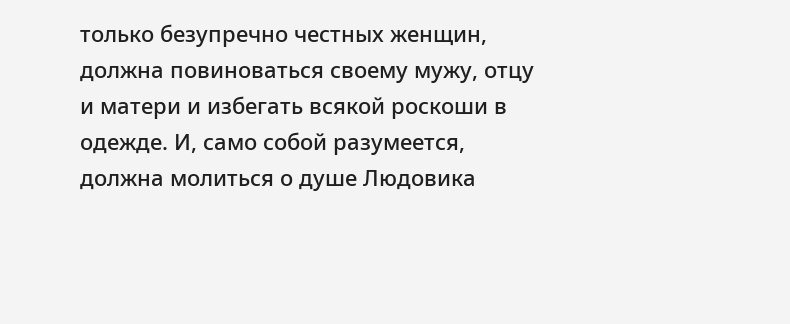только безупречно честных женщин, должна повиноваться своему мужу, отцу и матери и избегать всякой роскоши в одежде. И, само собой разумеется, должна молиться о душе Людовика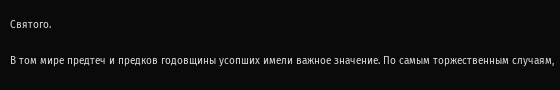Святого.

В том мире предтеч и предков годовщины усопших имели важное значение. По самым торжественным случаям,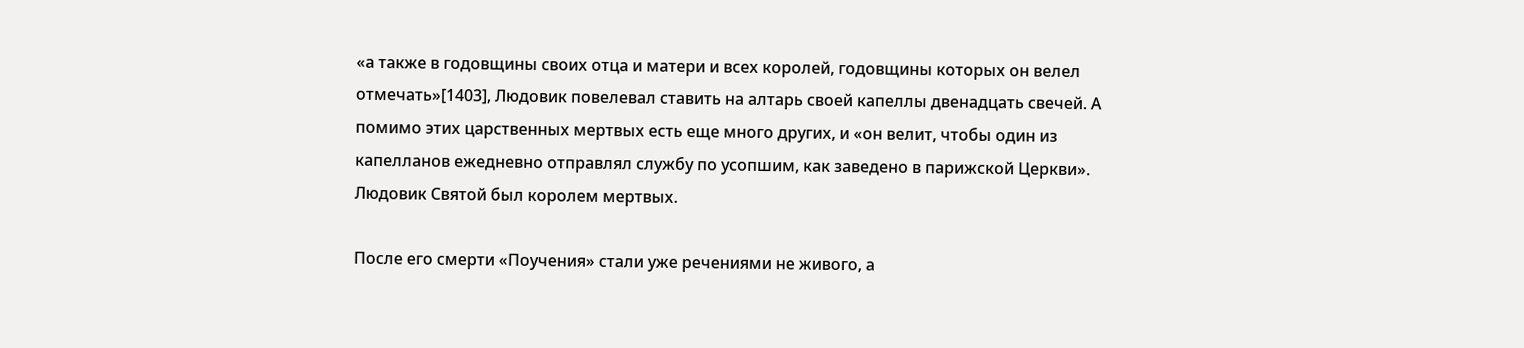«а также в годовщины своих отца и матери и всех королей, годовщины которых он велел отмечать»[1403], Людовик повелевал ставить на алтарь своей капеллы двенадцать свечей. А помимо этих царственных мертвых есть еще много других, и «он велит, чтобы один из капелланов ежедневно отправлял службу по усопшим, как заведено в парижской Церкви». Людовик Святой был королем мертвых.

После его смерти «Поучения» стали уже речениями не живого, а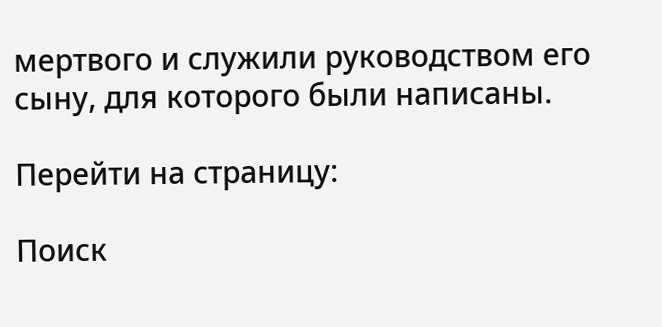мертвого и служили руководством его сыну, для которого были написаны.

Перейти на страницу:

Поиск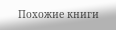Похожие книги